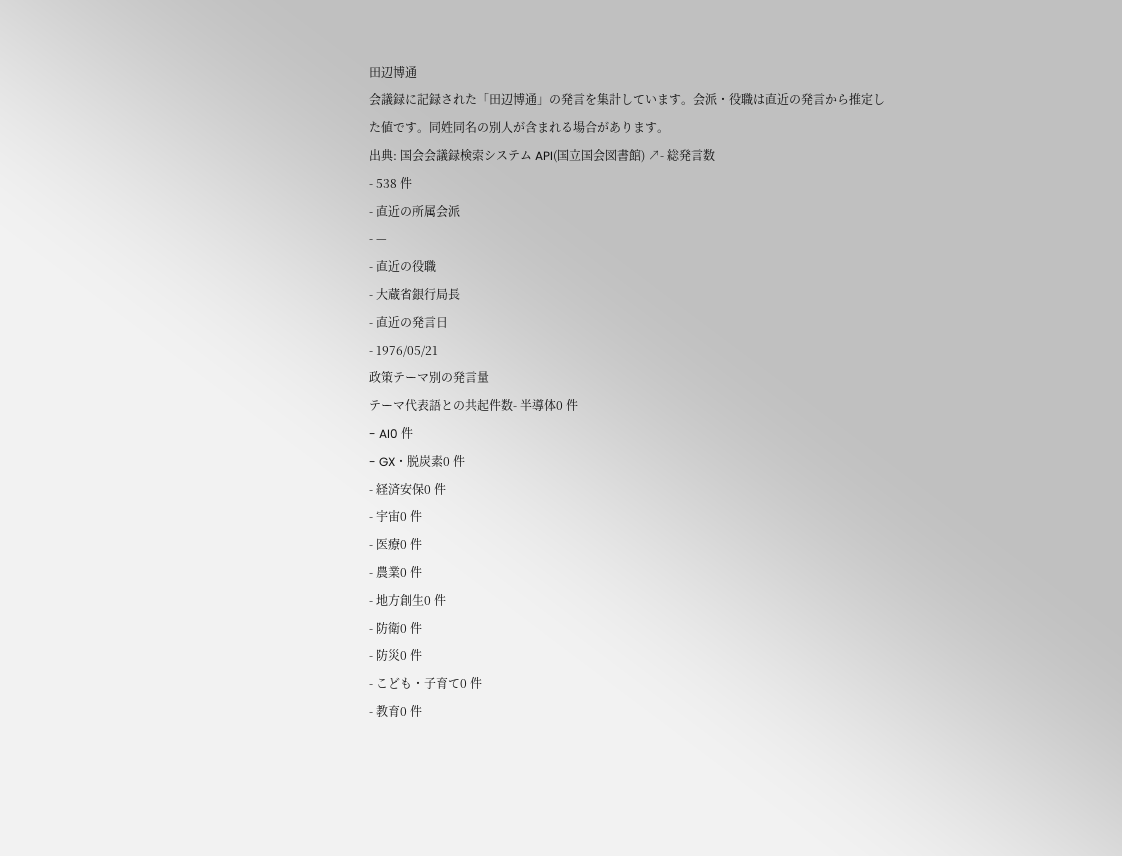田辺博通
会議録に記録された「田辺博通」の発言を集計しています。会派・役職は直近の発言から推定した値です。同姓同名の別人が含まれる場合があります。
出典: 国会会議録検索システム API(国立国会図書館) ↗- 総発言数
- 538 件
- 直近の所属会派
- —
- 直近の役職
- 大蔵省銀行局長
- 直近の発言日
- 1976/05/21
政策テーマ別の発言量
テーマ代表語との共起件数- 半導体0 件
- AI0 件
- GX・脱炭素0 件
- 経済安保0 件
- 宇宙0 件
- 医療0 件
- 農業0 件
- 地方創生0 件
- 防衛0 件
- 防災0 件
- こども・子育て0 件
- 教育0 件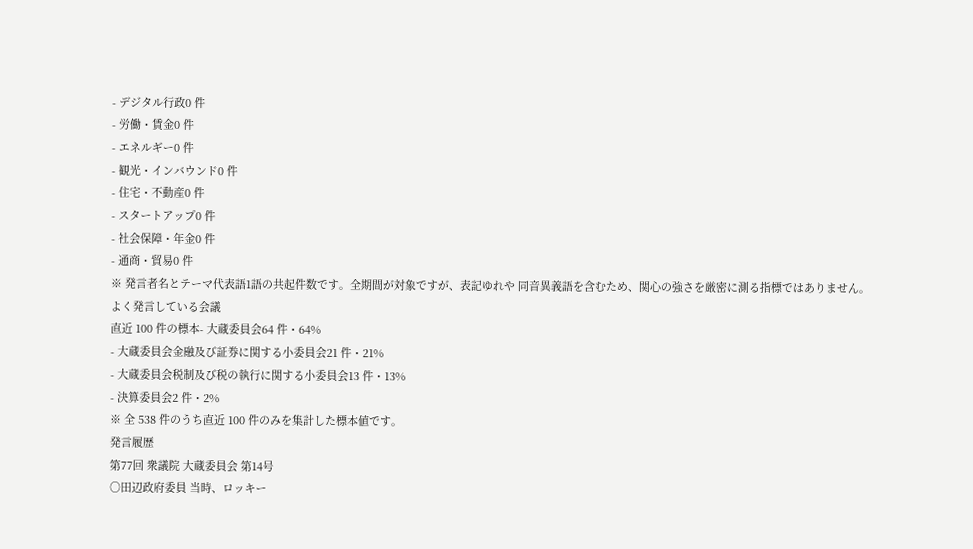- デジタル行政0 件
- 労働・賃金0 件
- エネルギー0 件
- 観光・インバウンド0 件
- 住宅・不動産0 件
- スタートアップ0 件
- 社会保障・年金0 件
- 通商・貿易0 件
※ 発言者名とテーマ代表語1語の共起件数です。全期間が対象ですが、表記ゆれや 同音異義語を含むため、関心の強さを厳密に測る指標ではありません。
よく発言している会議
直近 100 件の標本- 大蔵委員会64 件・64%
- 大蔵委員会金融及び証券に関する小委員会21 件・21%
- 大蔵委員会税制及び税の執行に関する小委員会13 件・13%
- 決算委員会2 件・2%
※ 全 538 件のうち直近 100 件のみを集計した標本値です。
発言履歴
第77回 衆議院 大蔵委員会 第14号
○田辺政府委員 当時、ロッキー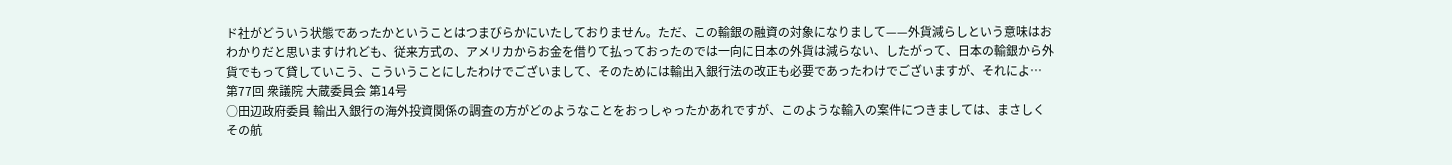ド社がどういう状態であったかということはつまびらかにいたしておりません。ただ、この輸銀の融資の対象になりまして——外貨減らしという意味はおわかりだと思いますけれども、従来方式の、アメリカからお金を借りて払っておったのでは一向に日本の外貨は減らない、したがって、日本の輸銀から外貨でもって貸していこう、こういうことにしたわけでございまして、そのためには輸出入銀行法の改正も必要であったわけでございますが、それによ…
第77回 衆議院 大蔵委員会 第14号
○田辺政府委員 輸出入銀行の海外投資関係の調査の方がどのようなことをおっしゃったかあれですが、このような輸入の案件につきましては、まさしくその航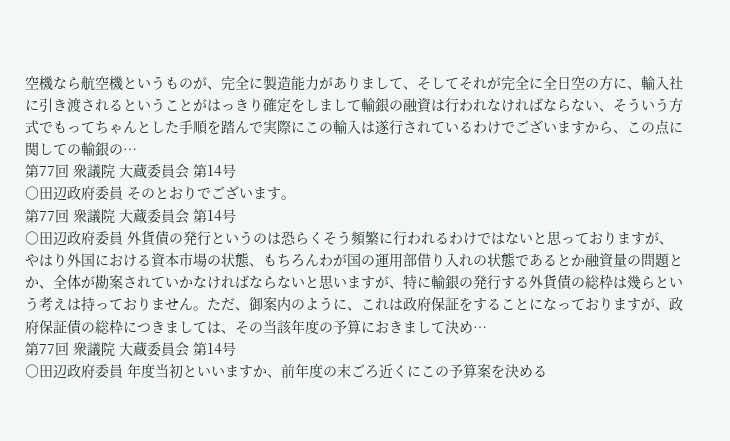空機なら航空機というものが、完全に製造能力がありまして、そしてそれが完全に全日空の方に、輸入社に引き渡されるということがはっきり確定をしまして輸銀の融資は行われなければならない、そういう方式でもってちゃんとした手順を踏んで実際にこの輸入は遂行されているわけでございますから、この点に関しての輸銀の…
第77回 衆議院 大蔵委員会 第14号
○田辺政府委員 そのとおりでございます。
第77回 衆議院 大蔵委員会 第14号
○田辺政府委員 外貨債の発行というのは恐らくそう頻繁に行われるわけではないと思っておりますが、やはり外国における資本市場の状態、もちろんわが国の運用部借り入れの状態であるとか融資量の問題とか、全体が勘案されていかなければならないと思いますが、特に輸銀の発行する外貨債の総枠は幾らという考えは持っておりません。ただ、御案内のように、これは政府保証をすることになっておりますが、政府保証債の総枠につきましては、その当該年度の予算におきまして決め…
第77回 衆議院 大蔵委員会 第14号
○田辺政府委員 年度当初といいますか、前年度の末ごろ近くにこの予算案を決める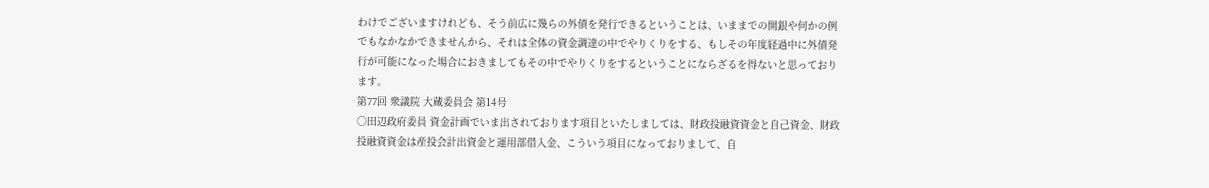わけでございますけれども、そう前広に幾らの外債を発行できるということは、いままでの開銀や何かの例でもなかなかできませんから、それは全体の資金調達の中でやりくりをする、もしその年度経過中に外債発行が可能になった場合におきましてもその中でやりくりをするということにならざるを得ないと思っております。
第77回 衆議院 大蔵委員会 第14号
○田辺政府委員 資金計画でいま出されております項目といたしましては、財政投融資資金と自己資金、財政投融資資金は産投会計出資金と運用部借入金、こういう項目になっておりまして、自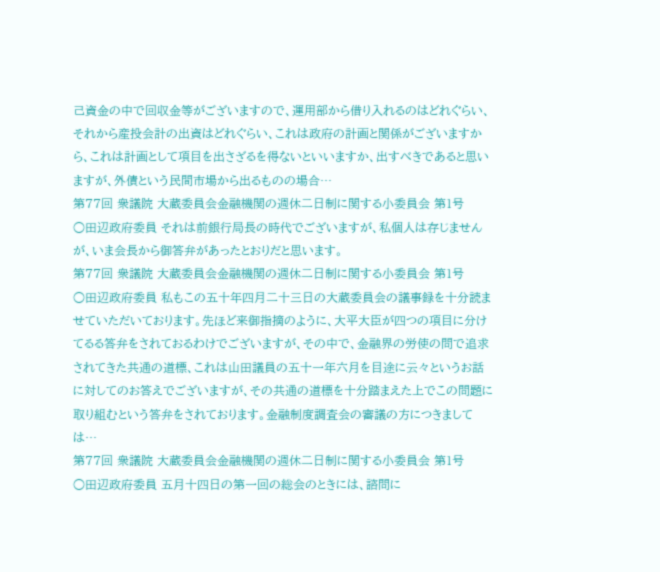己資金の中で回収金等がございますので、運用部から借り入れるのはどれぐらい、それから産投会計の出資はどれぐらい、これは政府の計画と関係がございますから、これは計画として項目を出さざるを得ないといいますか、出すべきであると思いますが、外債という民間市場から出るものの場合…
第77回 衆議院 大蔵委員会金融機関の週休二日制に関する小委員会 第1号
○田辺政府委員 それは前銀行局長の時代でございますが、私個人は存じませんが、いま会長から御答弁があったとおりだと思います。
第77回 衆議院 大蔵委員会金融機関の週休二日制に関する小委員会 第1号
○田辺政府委員 私もこの五十年四月二十三日の大蔵委員会の議事録を十分読ませていただいております。先ほど来御指摘のように、大平大臣が四つの項目に分けてるる答弁をされておるわけでございますが、その中で、金融界の労使の問で追求されてきた共通の道標、これは山田議員の五十一年六月を目途に云々というお話に対してのお答えでございますが、その共通の道標を十分踏まえた上でこの問題に取り組むという答弁をされております。金融制度調査会の審議の方につきましては…
第77回 衆議院 大蔵委員会金融機関の週休二日制に関する小委員会 第1号
○田辺政府委員 五月十四日の第一回の総会のときには、諮問に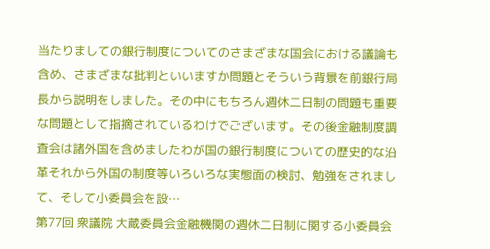当たりましての銀行制度についてのさまざまな国会における議論も含め、さまざまな批判といいますか問題とそういう背景を前銀行局長から説明をしました。その中にもちろん週休二日制の問題も重要な問題として指摘されているわけでございます。その後金融制度調査会は諸外国を含めましたわが国の銀行制度についての歴史的な沿革それから外国の制度等いろいろな実態面の検討、勉強をされまして、そして小委員会を設…
第77回 衆議院 大蔵委員会金融機関の週休二日制に関する小委員会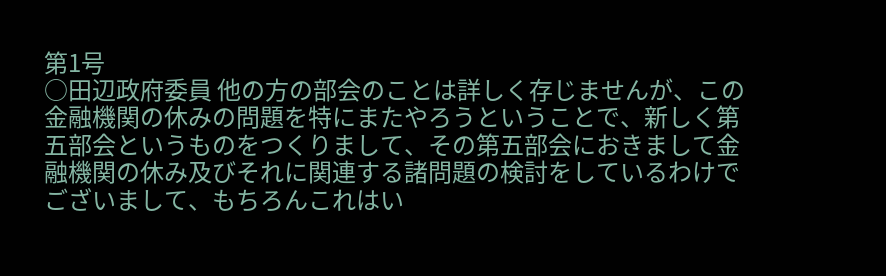第1号
○田辺政府委員 他の方の部会のことは詳しく存じませんが、この金融機関の休みの問題を特にまたやろうということで、新しく第五部会というものをつくりまして、その第五部会におきまして金融機関の休み及びそれに関連する諸問題の検討をしているわけでございまして、もちろんこれはい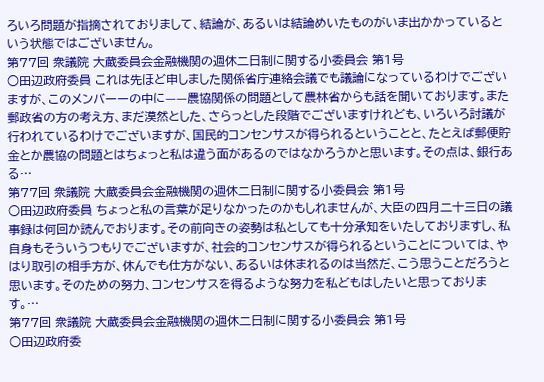ろいろ問題が指摘されておりまして、結論が、あるいは結論めいたものがいま出かかっているという状態ではございません。
第77回 衆議院 大蔵委員会金融機関の週休二日制に関する小委員会 第1号
○田辺政府委員 これは先ほど申しました関係省庁連絡会議でも議論になっているわけでございますが、このメンバーーの中に——農協関係の問題として農林省からも話を聞いております。また郵政省の方の考え方、まだ漠然とした、さらっとした段階でございますけれども、いろいろ討議が行われているわけでございますが、国民的コンセンサスが得られるということと、たとえば郵便貯金とか農協の問題とはちょっと私は違う面があるのではなかろうかと思います。その点は、銀行ある…
第77回 衆議院 大蔵委員会金融機関の週休二日制に関する小委員会 第1号
○田辺政府委員 ちょっと私の言葉が足りなかったのかもしれませんが、大臣の四月二十三日の議事録は何回か読んでおります。その前向きの姿勢は私としても十分承知をいたしておりますし、私自身もそういうつもりでございますが、社会的コンセンサスが得られるということについては、やはり取引の相手方が、休んでも仕方がない、あるいは休まれるのは当然だ、こう思うことだろうと思います。そのための努力、コンセンサスを得るような努力を私どもはしたいと思っております。…
第77回 衆議院 大蔵委員会金融機関の週休二日制に関する小委員会 第1号
○田辺政府委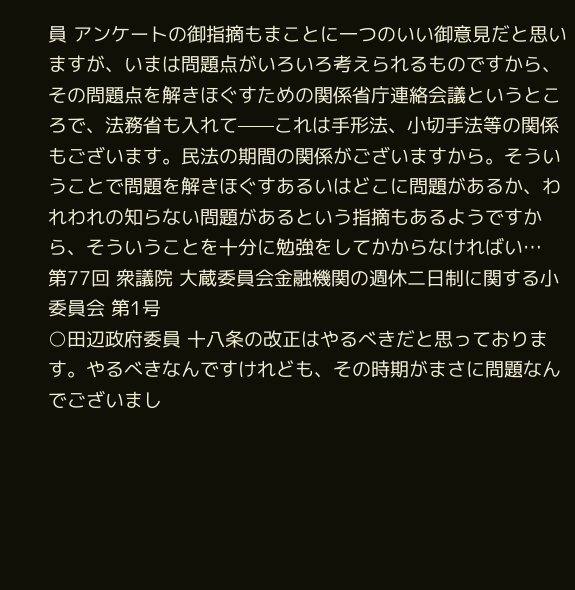員 アンケートの御指摘もまことに一つのいい御意見だと思いますが、いまは問題点がいろいろ考えられるものですから、その問題点を解きほぐすための関係省庁連絡会議というところで、法務省も入れて——これは手形法、小切手法等の関係もございます。民法の期間の関係がございますから。そういうことで問題を解きほぐすあるいはどこに問題があるか、われわれの知らない問題があるという指摘もあるようですから、そういうことを十分に勉強をしてかからなければい…
第77回 衆議院 大蔵委員会金融機関の週休二日制に関する小委員会 第1号
○田辺政府委員 十八条の改正はやるべきだと思っております。やるべきなんですけれども、その時期がまさに問題なんでございまし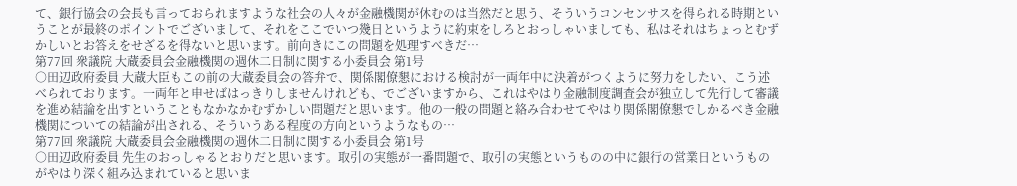て、銀行協会の会長も言っておられますような社会の人々が金融機関が休むのは当然だと思う、そういうコンセンサスを得られる時期ということが最終のポイントでございまして、それをここでいつ幾日というように約束をしろとおっしゃいましても、私はそれはちょっとむずかしいとお答えをせざるを得ないと思います。前向きにこの問題を処理すべきだ…
第77回 衆議院 大蔵委員会金融機関の週休二日制に関する小委員会 第1号
○田辺政府委員 大蔵大臣もこの前の大蔵委員会の答弁で、関係閣僚懇における検討が一両年中に決着がつくように努力をしたい、こう述べられております。一両年と申せばはっきりしませんけれども、でございますから、これはやはり金融制度調査会が独立して先行して審議を進め結論を出すということもなかなかむずかしい問題だと思います。他の一般の問題と絡み合わせてやはり関係閣僚懇でしかるべき金融機関についての結論が出される、そういうある程度の方向というようなもの…
第77回 衆議院 大蔵委員会金融機関の週休二日制に関する小委員会 第1号
○田辺政府委員 先生のおっしゃるとおりだと思います。取引の実態が一番問題で、取引の実態というものの中に銀行の営業日というものがやはり深く組み込まれていると思いま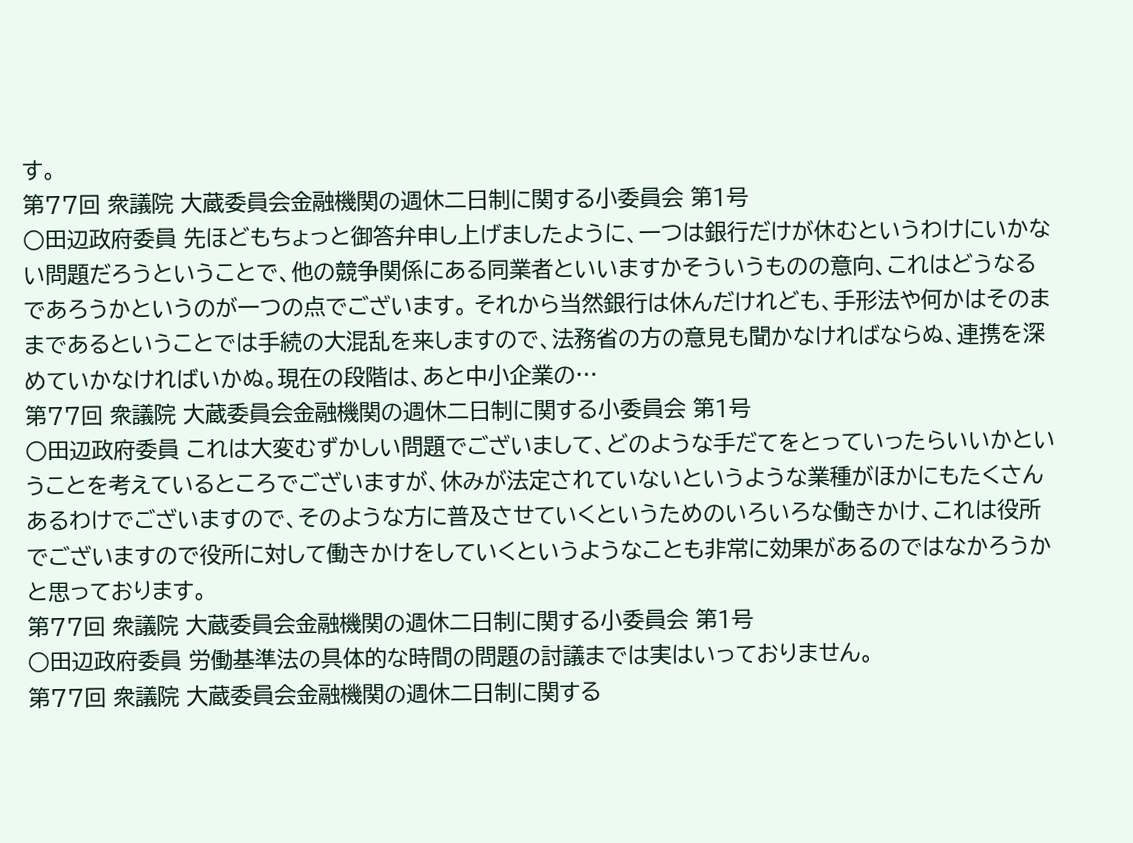す。
第77回 衆議院 大蔵委員会金融機関の週休二日制に関する小委員会 第1号
○田辺政府委員 先ほどもちょっと御答弁申し上げましたように、一つは銀行だけが休むというわけにいかない問題だろうということで、他の競争関係にある同業者といいますかそういうものの意向、これはどうなるであろうかというのが一つの点でございます。 それから当然銀行は休んだけれども、手形法や何かはそのままであるということでは手続の大混乱を来しますので、法務省の方の意見も聞かなければならぬ、連携を深めていかなければいかぬ。現在の段階は、あと中小企業の…
第77回 衆議院 大蔵委員会金融機関の週休二日制に関する小委員会 第1号
○田辺政府委員 これは大変むずかしい問題でございまして、どのような手だてをとっていったらいいかということを考えているところでございますが、休みが法定されていないというような業種がほかにもたくさんあるわけでございますので、そのような方に普及させていくというためのいろいろな働きかけ、これは役所でございますので役所に対して働きかけをしていくというようなことも非常に効果があるのではなかろうかと思っております。
第77回 衆議院 大蔵委員会金融機関の週休二日制に関する小委員会 第1号
○田辺政府委員 労働基準法の具体的な時間の問題の討議までは実はいっておりません。
第77回 衆議院 大蔵委員会金融機関の週休二日制に関する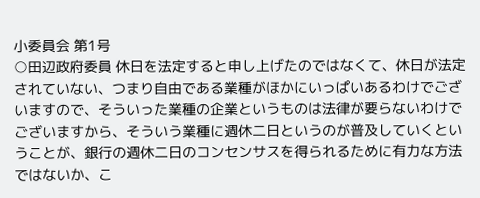小委員会 第1号
○田辺政府委員 休日を法定すると申し上げたのではなくて、休日が法定されていない、つまり自由である業種がほかにいっぱいあるわけでございますので、そういった業種の企業というものは法律が要らないわけでございますから、そういう業種に週休二日というのが普及していくということが、銀行の週休二日のコンセンサスを得られるために有力な方法ではないか、こ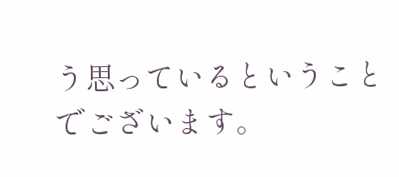う思っているということでございます。